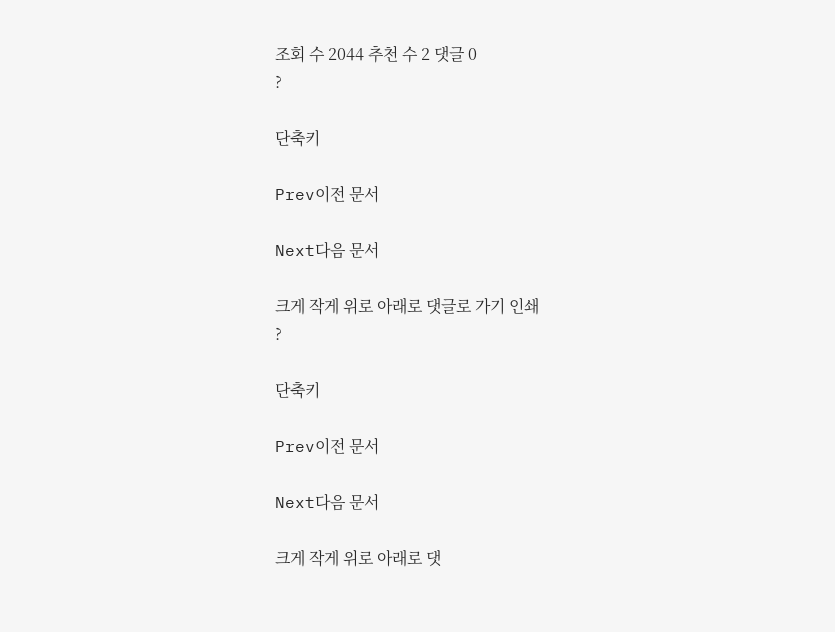조회 수 2044 추천 수 2 댓글 0
?

단축키

Prev이전 문서

Next다음 문서

크게 작게 위로 아래로 댓글로 가기 인쇄
?

단축키

Prev이전 문서

Next다음 문서

크게 작게 위로 아래로 댓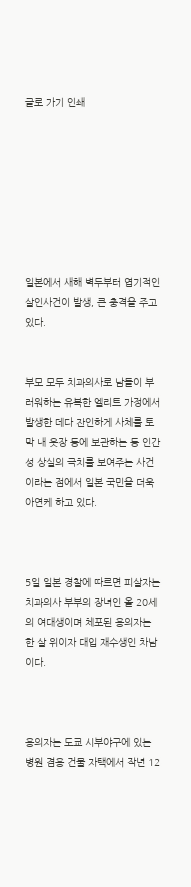글로 가기 인쇄








일본에서 새해 벽두부터 엽기적인 살인사건이 발생, 큰 충격을 주고 있다.


부모 모두 치과의사로 남들이 부러워하는 유복한 엘리트 가정에서 발생한 데다 잔인하게 사체를 토막 내 옷장 등에 보관하는 등 인간성 상실의 극치를 보여주는 사건이라는 점에서 일본 국민을 더욱 아연케 하고 있다.



5일 일본 경찰에 따르면 피살자는 치과의사 부부의 장녀인 올 20세의 여대생이며 체포된 용의자는 한 살 위이자 대입 재수생인 차남이다.



용의자는 도쿄 시부야구에 있는 병원 겸용 건물 자택에서 작년 12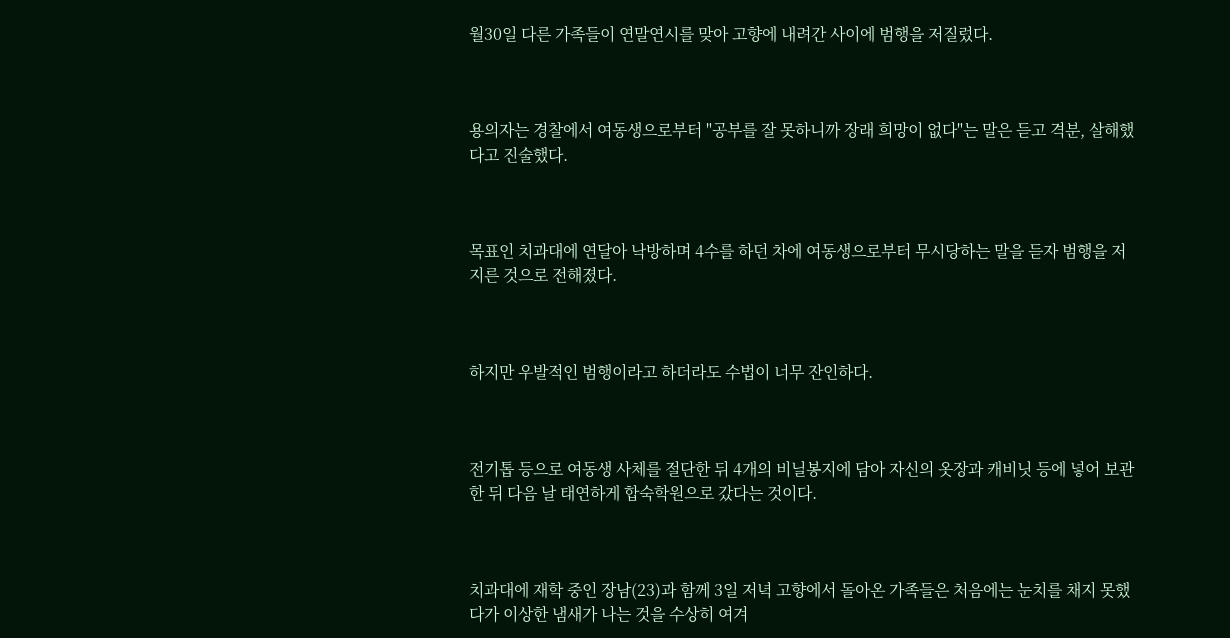월30일 다른 가족들이 연말연시를 맞아 고향에 내려간 사이에 범행을 저질렀다.



용의자는 경찰에서 여동생으로부터 "공부를 잘 못하니까 장래 희망이 없다"는 말은 듣고 격분, 살해했다고 진술했다.



목표인 치과대에 연달아 낙방하며 4수를 하던 차에 여동생으로부터 무시당하는 말을 듣자 범행을 저지른 것으로 전해졌다.



하지만 우발적인 범행이라고 하더라도 수법이 너무 잔인하다.



전기톱 등으로 여동생 사체를 절단한 뒤 4개의 비닐봉지에 담아 자신의 옷장과 캐비닛 등에 넣어 보관한 뒤 다음 날 태연하게 합숙학원으로 갔다는 것이다.



치과대에 재학 중인 장남(23)과 함께 3일 저녁 고향에서 돌아온 가족들은 처음에는 눈치를 채지 못했다가 이상한 냄새가 나는 것을 수상히 여겨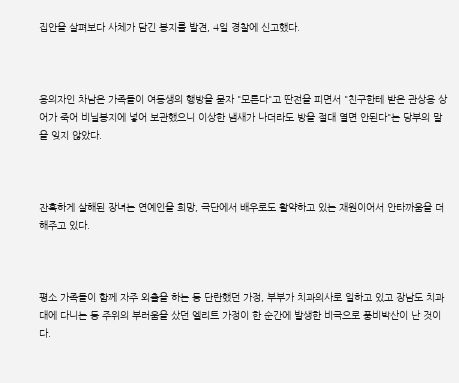집안을 살펴보다 사체가 담긴 봉지를 발견, 4일 경찰에 신고했다.



용의자인 차남은 가족들이 여동생의 행방을 묻자 "모른다"고 딴전을 피면서 "친구한테 받은 관상용 상어가 죽어 비닐봉지에 넣어 보관했으니 이상한 냄새가 나더라도 방을 절대 열면 안된다"는 당부의 말을 잊지 않았다.



잔혹하게 살해된 장녀는 연예인을 희망, 극단에서 배우로도 활약하고 있는 재원이어서 안타까움을 더해주고 있다.



평소 가족들이 함께 자주 외출을 하는 등 단란했던 가정, 부부가 치과의사로 일하고 있고 장남도 치과대에 다니는 등 주위의 부러움을 샀던 엘리트 가정이 한 순간에 발생한 비극으로 풍비박산이 난 것이다.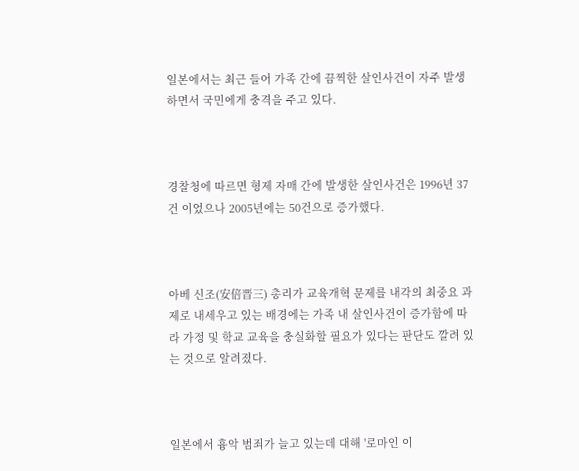일본에서는 최근 들어 가족 간에 끔찍한 살인사건이 자주 발생하면서 국민에게 충격을 주고 있다.



경찰청에 따르면 형제 자매 간에 발생한 살인사건은 1996년 37건 이었으나 2005년에는 50건으로 증가했다.



아베 신조(安倍晋三) 총리가 교육개혁 문제를 내각의 최중요 과제로 내세우고 있는 배경에는 가족 내 살인사건이 증가함에 따라 가정 및 학교 교육을 충실화할 필요가 있다는 판단도 깔려 있는 것으로 알려졌다.



일본에서 흉악 범죄가 늘고 있는데 대해 '로마인 이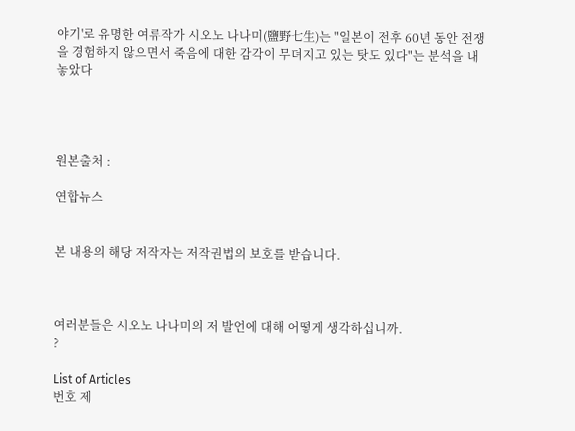야기'로 유명한 여류작가 시오노 나나미(鹽野七生)는 "일본이 전후 60년 동안 전쟁을 경험하지 않으면서 죽음에 대한 감각이 무뎌지고 있는 탓도 있다"는 분석을 내놓았다




원본출처 :

연합뉴스


본 내용의 해당 저작자는 저작권법의 보호를 받습니다.



여러분들은 시오노 나나미의 저 발언에 대해 어떻게 생각하십니까.
?

List of Articles
번호 제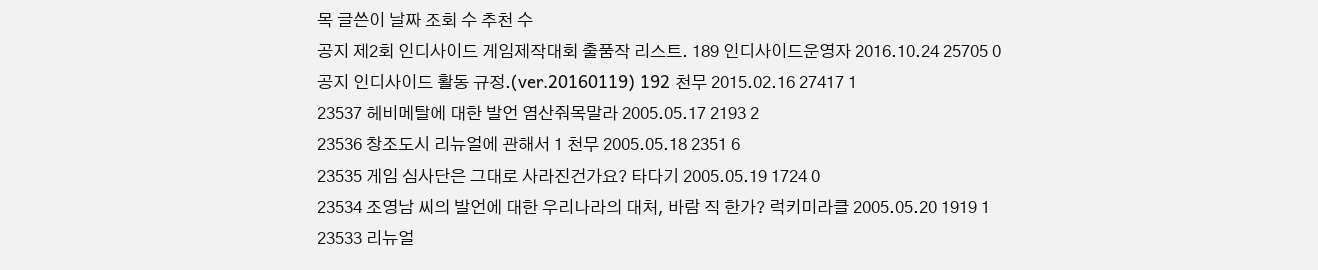목 글쓴이 날짜 조회 수 추천 수
공지 제2회 인디사이드 게임제작대회 출품작 리스트. 189 인디사이드운영자 2016.10.24 25705 0
공지 인디사이드 활동 규정.(ver.20160119) 192 천무 2015.02.16 27417 1
23537 헤비메탈에 대한 발언 염산줘목말라 2005.05.17 2193 2
23536 창조도시 리뉴얼에 관해서 1 천무 2005.05.18 2351 6
23535 게임 심사단은 그대로 사라진건가요? 타다기 2005.05.19 1724 0
23534 조영남 씨의 발언에 대한 우리나라의 대처, 바람 직 한가? 럭키미라클 2005.05.20 1919 1
23533 리뉴얼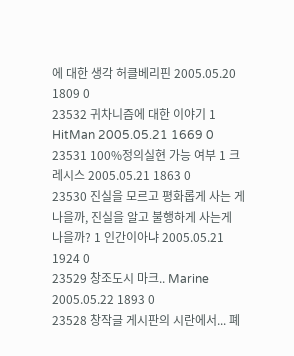에 대한 생각 허클베리핀 2005.05.20 1809 0
23532 귀차니즘에 대한 이야기 1 HitMan 2005.05.21 1669 0
23531 100%정의실현 가능 여부 1 크레시스 2005.05.21 1863 0
23530 진실을 모르고 평화롭게 사는 게 나을까, 진실을 알고 불행하게 사는게 나을까? 1 인간이아냐 2005.05.21 1924 0
23529 창조도시 마크.. Marine 2005.05.22 1893 0
23528 창작글 게시판의 시란에서... 폐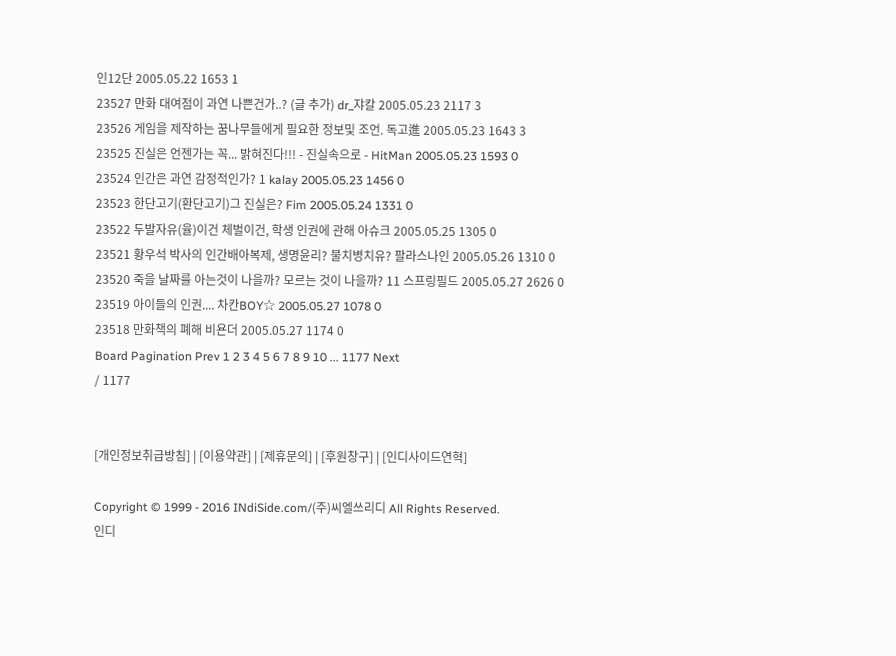인12단 2005.05.22 1653 1
23527 만화 대여점이 과연 나쁜건가..? (글 추가) dr_쟈칼 2005.05.23 2117 3
23526 게임을 제작하는 꿈나무들에게 필요한 정보및 조언. 독고進 2005.05.23 1643 3
23525 진실은 언젠가는 꼭... 밝혀진다!!! - 진실속으로 - HitMan 2005.05.23 1593 0
23524 인간은 과연 감정적인가? 1 kalay 2005.05.23 1456 0
23523 한단고기(환단고기)그 진실은? Fim 2005.05.24 1331 0
23522 두발자유(율)이건 체벌이건, 학생 인권에 관해 아슈크 2005.05.25 1305 0
23521 황우석 박사의 인간배아복제, 생명윤리? 불치병치유? 팔라스나인 2005.05.26 1310 0
23520 죽을 날짜를 아는것이 나을까? 모르는 것이 나을까? 11 스프링필드 2005.05.27 2626 0
23519 아이들의 인권.... 차칸BOY☆ 2005.05.27 1078 0
23518 만화책의 폐해 비욘더 2005.05.27 1174 0
Board Pagination Prev 1 2 3 4 5 6 7 8 9 10 ... 1177 Next
/ 1177


[개인정보취급방침] | [이용약관] | [제휴문의] | [후원창구] | [인디사이드연혁]

Copyright © 1999 - 2016 INdiSide.com/(주)씨엘쓰리디 All Rights Reserved.
인디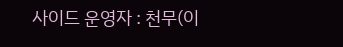사이드 운영자 : 천무(이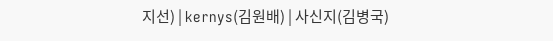지선) | kernys(김원배) | 사신지(김병국)